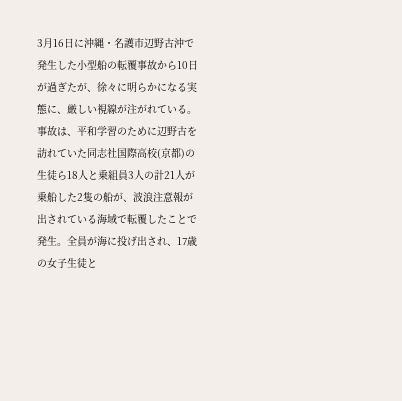3月16日に沖縄・名護市辺野古沖で発生した小型船の転覆事故から10日が過ぎたが、徐々に明らかになる実態に、厳しい視線が注がれている。事故は、平和学習のために辺野古を訪れていた同志社国際高校(京都)の生徒ら18人と乗組員3人の計21人が乗船した2隻の船が、波浪注意報が出されている海域で転覆したことで発生。全員が海に投げ出され、17歳の女子生徒と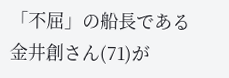「不屈」の船長である金井創さん(71)が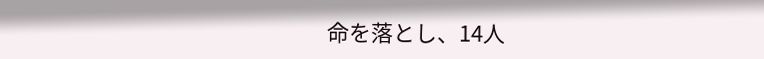命を落とし、14人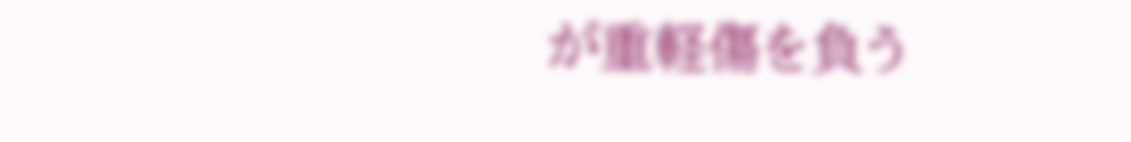が重軽傷を負う